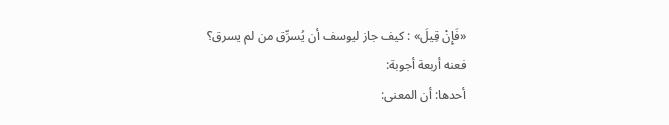«فَإِنْ قِيلَ» : كيف جاز ليوسف أن يُسرِّق من لم يسرق؟
فعنه أربعة أجوبة:
أحدها: أن المعنى: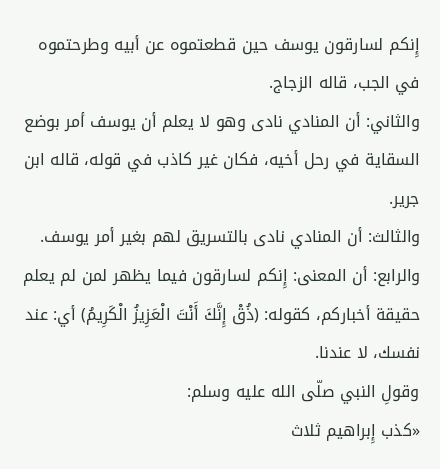إِنكم لسارقون يوسف حين قطعتموه عن أبيه وطرحتموه في الجب، قاله الزجاج.
والثاني: أن المنادي نادى وهو لا يعلم أن يوسف أمر بوضع السقاية في رحل أخيه، فكان غير كاذب في قوله، قاله ابن جرير.
والثالث: أن المنادي نادى بالتسريق لهم بغير أمر يوسف.
والرابع: أن المعنى: إِنكم لسارقون فيما يظهر لمن لم يعلم حقيقة أخباركم، كقوله: (ذُقْ إِنَّكَ أَنْتَ الْعَزِيزُ الْكَرِيمُ) أي: عند نفسك، لا عندنا.
وقولِ النبي صلّى الله عليه وسلم:
«كذب إِبراهيم ثلاث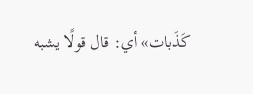كَذَبات» أي: قال قولًا يشبه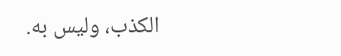الكذب، وليس به.